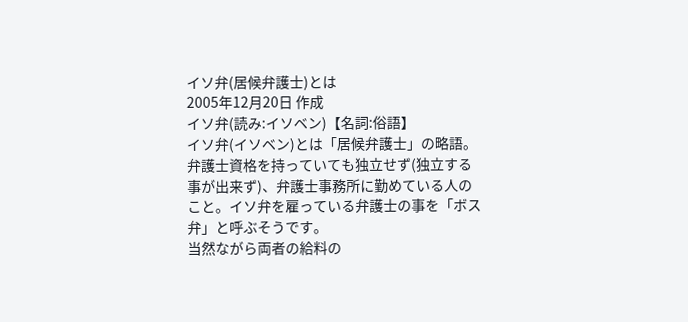イソ弁(居候弁護士)とは
2005年12月20日 作成
イソ弁(読み:イソベン)【名詞:俗語】
イソ弁(イソベン)とは「居候弁護士」の略語。弁護士資格を持っていても独立せず(独立する事が出来ず)、弁護士事務所に勤めている人のこと。イソ弁を雇っている弁護士の事を「ボス弁」と呼ぶそうです。
当然ながら両者の給料の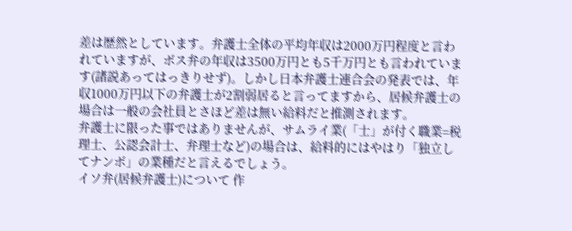差は歴然としています。弁護士全体の平均年収は2000万円程度と言われていますが、ボス弁の年収は3500万円とも5千万円とも言われています(諸説あってはっきりせず)。しかし日本弁護士連合会の発表では、年収1000万円以下の弁護士が2割弱居ると言ってますから、居候弁護士の場合は一般の会社員とさほど差は無い給料だと推測されます。
弁護士に限った事ではありませんが、サムライ業(「士」が付く職業=税理士、公認会計士、弁理士など)の場合は、給料的にはやはり「独立してナンボ」の業種だと言えるでしょう。
イソ弁(居候弁護士)について 作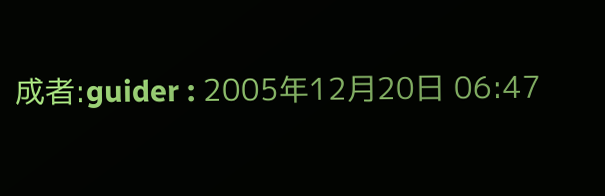成者:guider : 2005年12月20日 06:47